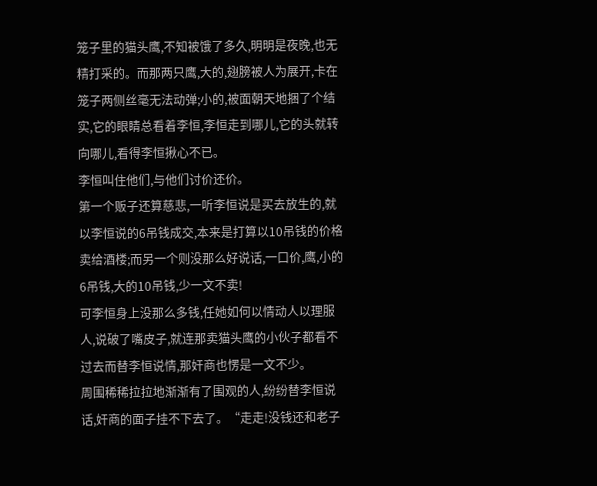笼子里的猫头鹰,不知被饿了多久,明明是夜晚,也无精打采的。而那两只鹰,大的,翅膀被人为展开,卡在笼子两侧丝毫无法动弹;小的,被面朝天地捆了个结实,它的眼睛总看着李恒,李恒走到哪儿,它的头就转向哪儿,看得李恒揪心不已。
李恒叫住他们,与他们讨价还价。
第一个贩子还算慈悲,一听李恒说是买去放生的,就以李恒说的6吊钱成交,本来是打算以10吊钱的价格卖给酒楼;而另一个则没那么好说话,一口价,鹰,小的6吊钱,大的10吊钱,少一文不卖!
可李恒身上没那么多钱,任她如何以情动人以理服人,说破了嘴皮子,就连那卖猫头鹰的小伙子都看不过去而替李恒说情,那奸商也愣是一文不少。
周围稀稀拉拉地渐渐有了围观的人,纷纷替李恒说话,奸商的面子挂不下去了。“走走!没钱还和老子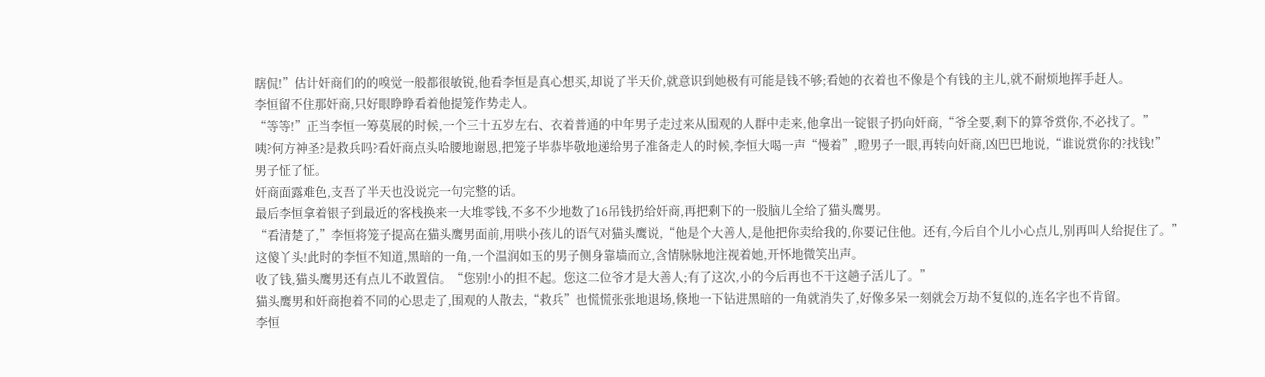瞎侃!”估计奸商们的的嗅觉一般都很敏锐,他看李恒是真心想买,却说了半天价,就意识到她极有可能是钱不够;看她的衣着也不像是个有钱的主儿,就不耐烦地挥手赶人。
李恒留不住那奸商,只好眼睁睁看着他提笼作势走人。
“等等!”正当李恒一筹莫展的时候,一个三十五岁左右、衣着普通的中年男子走过来从围观的人群中走来,他拿出一锭银子扔向奸商,“爷全要,剩下的算爷赏你,不必找了。”
咦?何方神圣?是救兵吗?看奸商点头哈腰地谢恩,把笼子毕恭毕敬地递给男子准备走人的时候,李恒大喝一声“慢着”,瞪男子一眼,再转向奸商,凶巴巴地说,“谁说赏你的?找钱!”
男子怔了怔。
奸商面露难色,支吾了半天也没说完一句完整的话。
最后李恒拿着银子到最近的客栈换来一大堆零钱,不多不少地数了16吊钱扔给奸商,再把剩下的一股脑儿全给了猫头鹰男。
“看清楚了,”李恒将笼子提高在猫头鹰男面前,用哄小孩儿的语气对猫头鹰说,“他是个大善人,是他把你卖给我的,你要记住他。还有,今后自个儿小心点儿,别再叫人给捉住了。”
这傻丫头!此时的李恒不知道,黑暗的一角,一个温润如玉的男子侧身靠墙而立,含情脉脉地注视着她,开怀地微笑出声。
收了钱,猫头鹰男还有点儿不敢置信。“您别!小的担不起。您这二位爷才是大善人;有了这次,小的今后再也不干这趟子活儿了。”
猫头鹰男和奸商抱着不同的心思走了,围观的人散去,“救兵”也慌慌张张地退场,倏地一下钻进黑暗的一角就消失了,好像多呆一刻就会万劫不复似的,连名字也不肯留。
李恒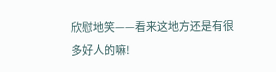欣慰地笑——看来这地方还是有很多好人的嘛!